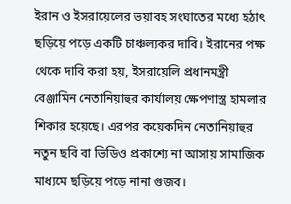ইরান ও ইসরায়েলের ভয়াবহ সংঘাতের মধ্যে হঠাৎ ছড়িয়ে পড়ে একটি চাঞ্চল্যকর দাবি। ইরানের পক্ষ থেকে দাবি করা হয়, ইসরায়েলি প্রধানমন্ত্রী বেঞ্জামিন নেতানিয়াহুর কার্যালয় ক্ষেপণাস্ত্র হামলার শিকার হয়েছে। এরপর কয়েকদিন নেতানিয়াহুর নতুন ছবি বা ভিডিও প্রকাশ্যে না আসায় সামাজিক মাধ্যমে ছড়িয়ে পড়ে নানা গুজব।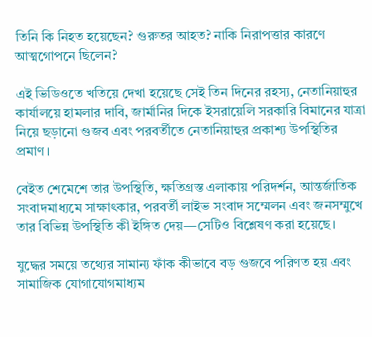তিনি কি নিহত হয়েছেন? গুরুতর আহত? নাকি নিরাপত্তার কারণে আত্মগোপনে ছিলেন?

এই ভিডিওতে খতিয়ে দেখা হয়েছে সেই তিন দিনের রহস্য, নেতানিয়াহুর কার্যালয়ে হামলার দাবি, জার্মানির দিকে ইসরায়েলি সরকারি বিমানের যাত্রা নিয়ে ছড়ানো গুজব এবং পরবর্তীতে নেতানিয়াহুর প্রকাশ্য উপস্থিতির প্রমাণ।

বেইত শেমেশে তার উপস্থিতি, ক্ষতিগ্রস্ত এলাকায় পরিদর্শন, আন্তর্জাতিক সংবাদমাধ্যমে সাক্ষাৎকার, পরবর্তী লাইভ সংবাদ সম্মেলন এবং জনসম্মুখে তার বিভিন্ন উপস্থিতি কী ইঙ্গিত দেয়—সেটিও বিশ্লেষণ করা হয়েছে।

যুদ্ধের সময়ে তথ্যের সামান্য ফাঁক কীভাবে বড় গুজবে পরিণত হয় এবং সামাজিক যোগাযোগমাধ্যম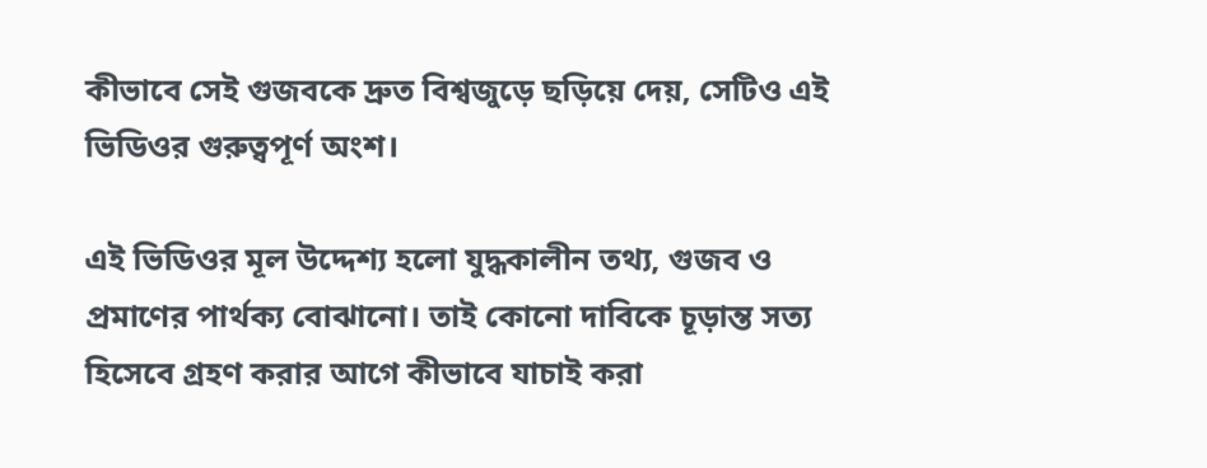কীভাবে সেই গুজবকে দ্রুত বিশ্বজুড়ে ছড়িয়ে দেয়, সেটিও এই ভিডিওর গুরুত্বপূর্ণ অংশ।

এই ভিডিওর মূল উদ্দেশ্য হলো যুদ্ধকালীন তথ্য, গুজব ও প্রমাণের পার্থক্য বোঝানো। তাই কোনো দাবিকে চূড়ান্ত সত্য হিসেবে গ্রহণ করার আগে কীভাবে যাচাই করা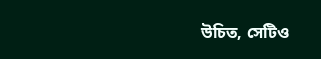উচিত, সেটিও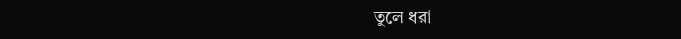তুলে ধরা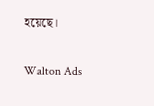হয়েছে।

Walton Ads